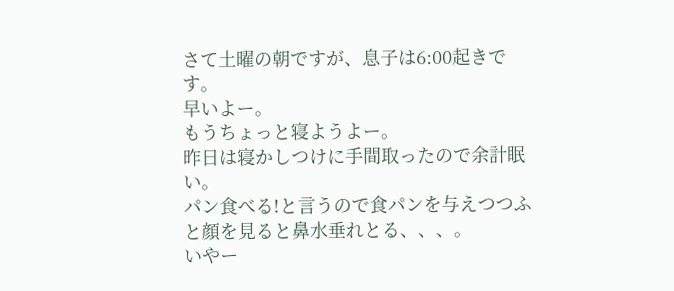さて土曜の朝ですが、息子は6:00起きです。
早いよー。
もうちょっと寝ようよー。
昨日は寝かしつけに手間取ったので余計眠い。
パン食べる!と言うので食パンを与えつつふと顔を見ると鼻水垂れとる、、、。
いやー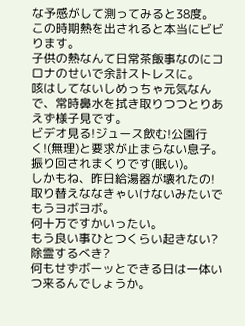な予感がして測ってみると38度。
この時期熱を出されると本当にビビります。
子供の熱なんて日常茶飯事なのにコロナのせいで余計ストレスに。
咳はしてないしめっちゃ元気なんで、常時鼻水を拭き取りつつとりあえず様子見です。
ビデオ見る!ジュース飲む!公園行く!(無理)と要求が止まらない息子。
振り回されまくりです(眠い)。
しかもね、昨日給湯器が壊れたの!
取り替えななきゃいけないみたいでもうヨボヨボ。
何十万ですかいったい。
もう良い事ひとつくらい起きない?
除霊するべき?
何もせずボーッとできる日は一体いつ来るんでしょうか。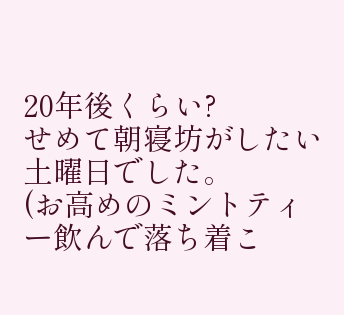20年後くらい?
せめて朝寝坊がしたい土曜日でした。
(お高めのミントティー飲んで落ち着こ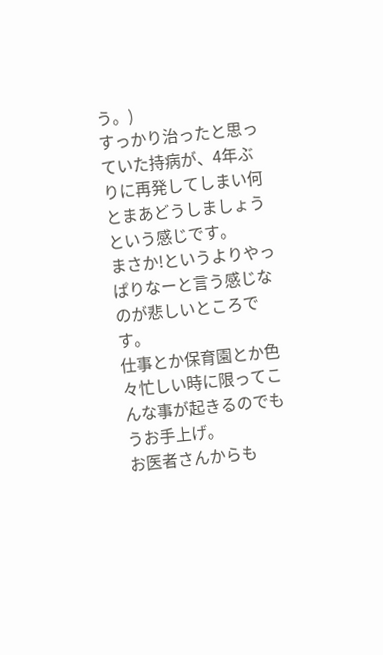う。)
すっかり治ったと思っていた持病が、4年ぶりに再発してしまい何とまあどうしましょうという感じです。
まさか!というよりやっぱりなーと言う感じなのが悲しいところです。
仕事とか保育園とか色々忙しい時に限ってこんな事が起きるのでもうお手上げ。
お医者さんからも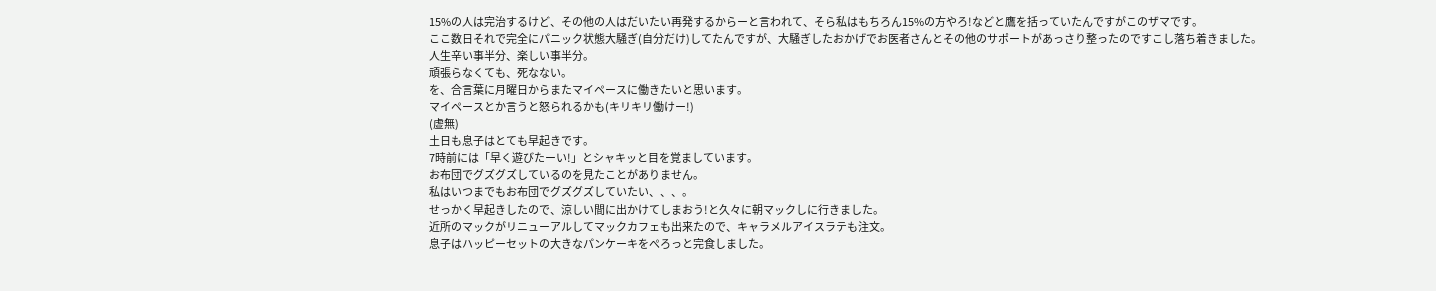15%の人は完治するけど、その他の人はだいたい再発するからーと言われて、そら私はもちろん15%の方やろ!などと鷹を括っていたんですがこのザマです。
ここ数日それで完全にパニック状態大騒ぎ(自分だけ)してたんですが、大騒ぎしたおかげでお医者さんとその他のサポートがあっさり整ったのですこし落ち着きました。
人生辛い事半分、楽しい事半分。
頑張らなくても、死なない。
を、合言葉に月曜日からまたマイペースに働きたいと思います。
マイペースとか言うと怒られるかも(キリキリ働けー!)
(虚無)
土日も息子はとても早起きです。
7時前には「早く遊びたーい!」とシャキッと目を覚ましています。
お布団でグズグズしているのを見たことがありません。
私はいつまでもお布団でグズグズしていたい、、、。
せっかく早起きしたので、涼しい間に出かけてしまおう!と久々に朝マックしに行きました。
近所のマックがリニューアルしてマックカフェも出来たので、キャラメルアイスラテも注文。
息子はハッピーセットの大きなパンケーキをぺろっと完食しました。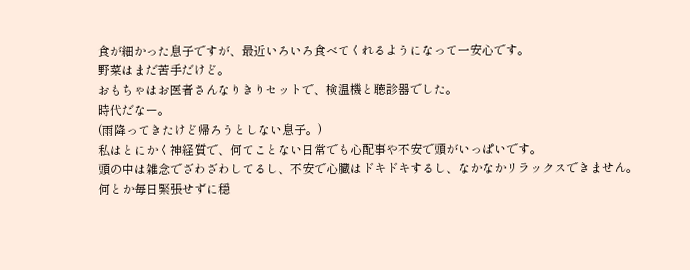食が細かった息子ですが、最近いろいろ食べてくれるようになって一安心です。
野菜はまだ苦手だけど。
おもちゃはお医者さんなりきりセットで、検温機と聴診器でした。
時代だなー。
(雨降ってきたけど帰ろうとしない息子。)
私はとにかく神経質で、何てことない日常でも心配事や不安で頭がいっぱいです。
頭の中は雑念でざわざわしてるし、不安で心臓はドキドキするし、なかなかリラックスできません。
何とか毎日緊張せずに穏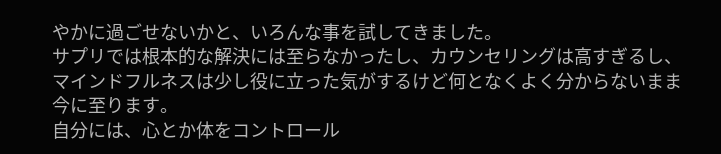やかに過ごせないかと、いろんな事を試してきました。
サプリでは根本的な解決には至らなかったし、カウンセリングは高すぎるし、マインドフルネスは少し役に立った気がするけど何となくよく分からないまま今に至ります。
自分には、心とか体をコントロール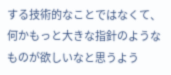する技術的なことではなくて、何かもっと大きな指針のようなものが欲しいなと思うよう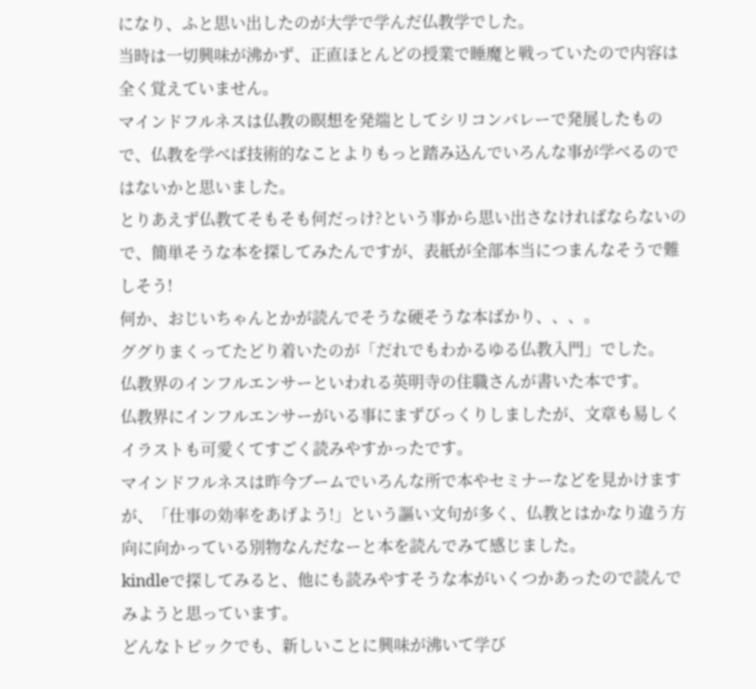になり、ふと思い出したのが大学で学んだ仏教学でした。
当時は一切興味が沸かず、正直ほとんどの授業で睡魔と戦っていたので内容は全く覚えていません。
マインドフルネスは仏教の瞑想を発端としてシリコンバレーで発展したもので、仏教を学べば技術的なことよりもっと踏み込んでいろんな事が学べるのではないかと思いました。
とりあえず仏教てそもそも何だっけ?という事から思い出さなければならないので、簡単そうな本を探してみたんですが、表紙が全部本当につまんなそうで難しそう!
何か、おじいちゃんとかが読んでそうな硬そうな本ばかり、、、。
ググりまくってたどり着いたのが「だれでもわかるゆる仏教入門」でした。
仏教界のインフルエンサーといわれる英明寺の住職さんが書いた本です。
仏教界にインフルエンサーがいる事にまずびっくりしましたが、文章も易しくイラストも可愛くてすごく読みやすかったです。
マインドフルネスは昨今ブームでいろんな所で本やセミナーなどを見かけますが、「仕事の効率をあげよう!」という謳い文句が多く、仏教とはかなり違う方向に向かっている別物なんだなーと本を読んでみて感じました。
kindleで探してみると、他にも読みやすそうな本がいくつかあったので読んでみようと思っています。
どんなトピックでも、新しいことに興味が沸いて学び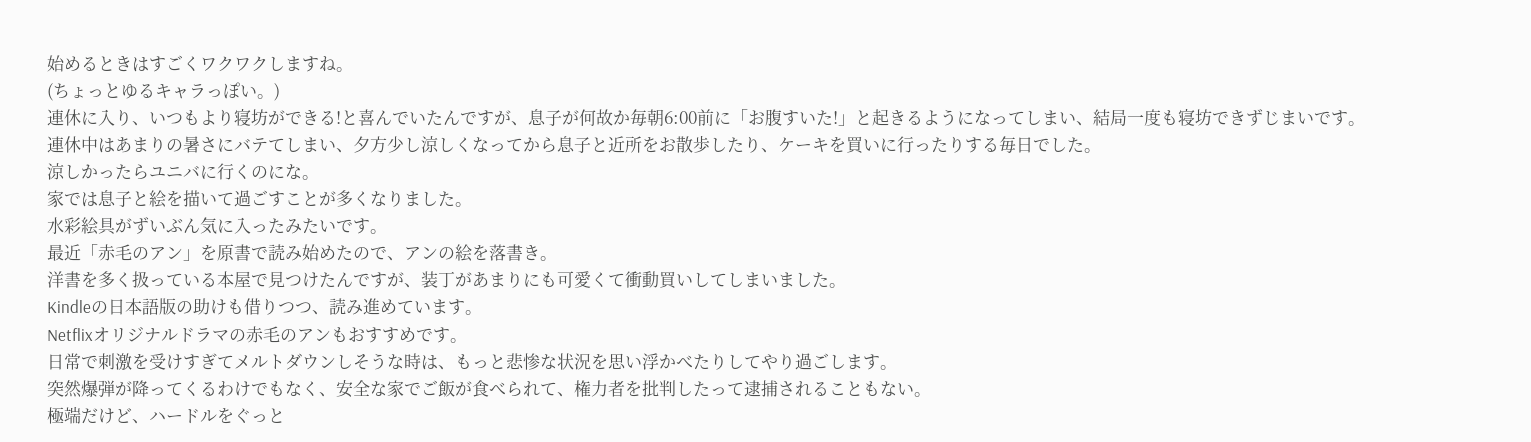始めるときはすごくワクワクしますね。
(ちょっとゆるキャラっぽい。)
連休に入り、いつもより寝坊ができる!と喜んでいたんですが、息子が何故か毎朝6:00前に「お腹すいた!」と起きるようになってしまい、結局一度も寝坊できずじまいです。
連休中はあまりの暑さにバテてしまい、夕方少し涼しくなってから息子と近所をお散歩したり、ケーキを買いに行ったりする毎日でした。
涼しかったらユニバに行くのにな。
家では息子と絵を描いて過ごすことが多くなりました。
水彩絵具がずいぶん気に入ったみたいです。
最近「赤毛のアン」を原書で読み始めたので、アンの絵を落書き。
洋書を多く扱っている本屋で見つけたんですが、装丁があまりにも可愛くて衝動買いしてしまいました。
Kindleの日本語版の助けも借りつつ、読み進めています。
Netflixオリジナルドラマの赤毛のアンもおすすめです。
日常で刺激を受けすぎてメルトダウンしそうな時は、もっと悲惨な状況を思い浮かべたりしてやり過ごします。
突然爆弾が降ってくるわけでもなく、安全な家でご飯が食べられて、権力者を批判したって逮捕されることもない。
極端だけど、ハードルをぐっと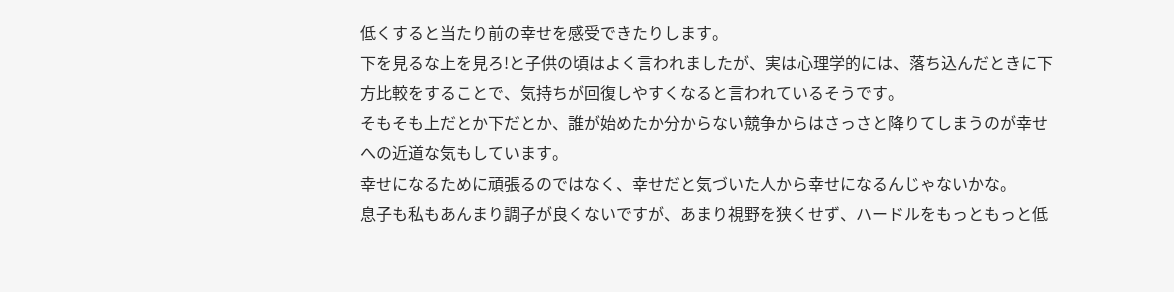低くすると当たり前の幸せを感受できたりします。
下を見るな上を見ろ!と子供の頃はよく言われましたが、実は心理学的には、落ち込んだときに下方比較をすることで、気持ちが回復しやすくなると言われているそうです。
そもそも上だとか下だとか、誰が始めたか分からない競争からはさっさと降りてしまうのが幸せへの近道な気もしています。
幸せになるために頑張るのではなく、幸せだと気づいた人から幸せになるんじゃないかな。
息子も私もあんまり調子が良くないですが、あまり視野を狭くせず、ハードルをもっともっと低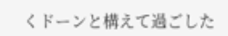くドーンと構えて過ごした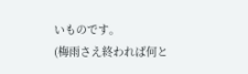いものです。
(梅雨さえ終われば何と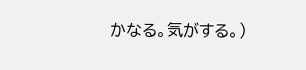かなる。気がする。)